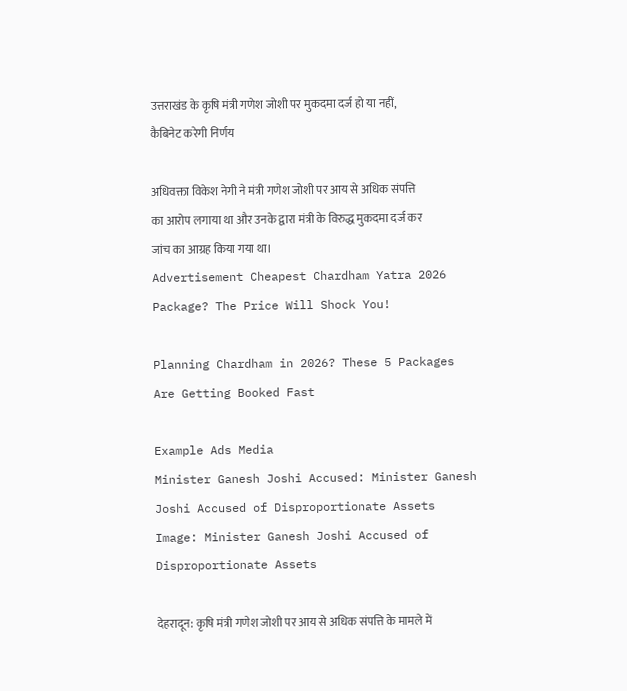उत्तराखंड के कृषि मंत्री गणेश जोशी पर मुकदमा दर्ज हो या नहीं, कैबिनेट करेगी निर्णय

अधिवक्ता विकेश नेगी ने मंत्री गणेश जोशी पर आय से अधिक संपत्ति का आरोप लगाया था और उनके द्वारा मंत्री के विरुद्ध मुकदमा दर्ज कर जांच का आग्रह किया गया था।
Advertisement Cheapest Chardham Yatra 2026 Package? The Price Will Shock You!

Planning Chardham in 2026? These 5 Packages Are Getting Booked Fast

Example Ads Media
Minister Ganesh Joshi Accused: Minister Ganesh Joshi Accused of Disproportionate Assets
Image: Minister Ganesh Joshi Accused of Disproportionate Assets

देहरादून: कृषि मंत्री गणेश जोशी पर आय से अधिक संपत्ति के मामले में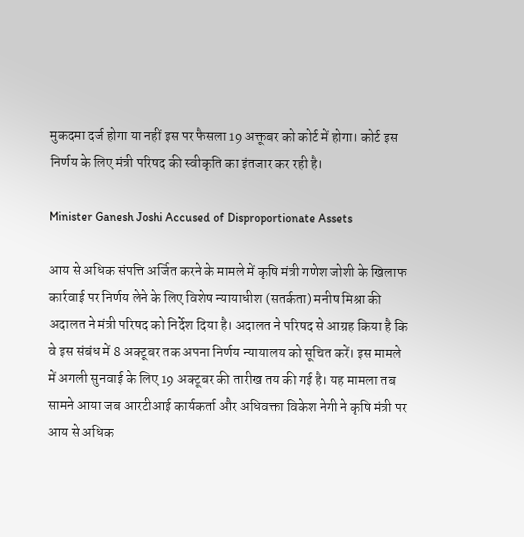मुकदमा दर्ज होगा या नहीं इस पर फैसला 19 अक्तूबर को कोर्ट में होगा। कोर्ट इस निर्णय के लिए मंत्री परिषद की स्वीकृति का इंतजार कर रही है।

Minister Ganesh Joshi Accused of Disproportionate Assets

आय से अधिक संपत्ति अर्जित करने के मामले में कृषि मंत्री गणेश जोशी के खिलाफ कार्रवाई पर निर्णय लेने के लिए विशेष न्यायाधीश (सतर्कता) मनीष मिश्रा की अदालत ने मंत्री परिषद को निर्देश दिया है। अदालत ने परिषद से आग्रह किया है कि वे इस संबंध में 8 अक्टूबर तक अपना निर्णय न्यायालय को सूचित करें। इस मामले में अगली सुनवाई के लिए 19 अक्टूबर की तारीख तय की गई है। यह मामला तब सामने आया जब आरटीआई कार्यकर्ता और अधिवक्ता विकेश नेगी ने कृषि मंत्री पर आय से अधिक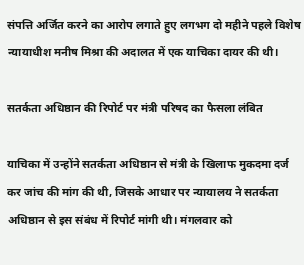संपत्ति अर्जित करने का आरोप लगाते हुए लगभग दो महीने पहले विशेष न्यायाधीश मनीष मिश्रा की अदालत में एक याचिका दायर की थी।

सतर्कता अधिष्ठान की रिपोर्ट पर मंत्री परिषद का फैसला लंबित

याचिका में उन्होंने सतर्कता अधिष्ठान से मंत्री के खिलाफ मुकदमा दर्ज कर जांच की मांग की थी, जिसके आधार पर न्यायालय ने सतर्कता अधिष्ठान से इस संबंध में रिपोर्ट मांगी थी। मंगलवार को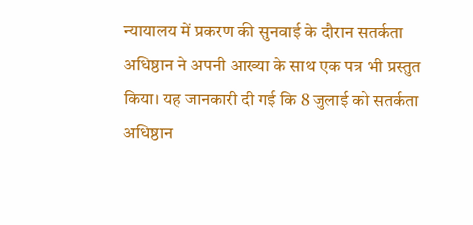न्यायालय में प्रकरण की सुनवाई के दौरान सतर्कता अधिष्ठान ने अपनी आख्या के साथ एक पत्र भी प्रस्तुत किया। यह जानकारी दी गई कि 8 जुलाई को सतर्कता अधिष्ठान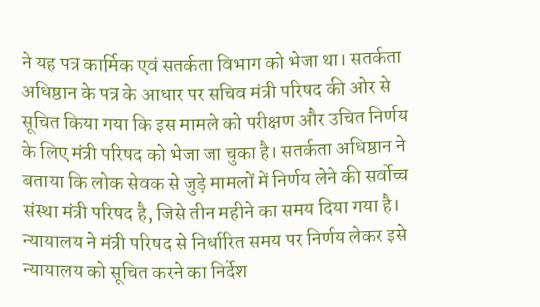ने यह पत्र कार्मिक एवं सतर्कता विभाग को भेजा था। सतर्कता अधिष्ठान के पत्र के आधार पर सचिव मंत्री परिषद की ओर से सूचित किया गया कि इस मामले को परीक्षण और उचित निर्णय के लिए मंत्री परिषद को भेजा जा चुका है। सतर्कता अधिष्ठान ने बताया कि लोक सेवक से जुड़े मामलों में निर्णय लेने की सर्वोच्च संस्था मंत्री परिषद है, जिसे तीन महीने का समय दिया गया है। न्यायालय ने मंत्री परिषद से निर्धारित समय पर निर्णय लेकर इसे न्यायालय को सूचित करने का निर्देश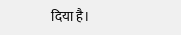दिया है।